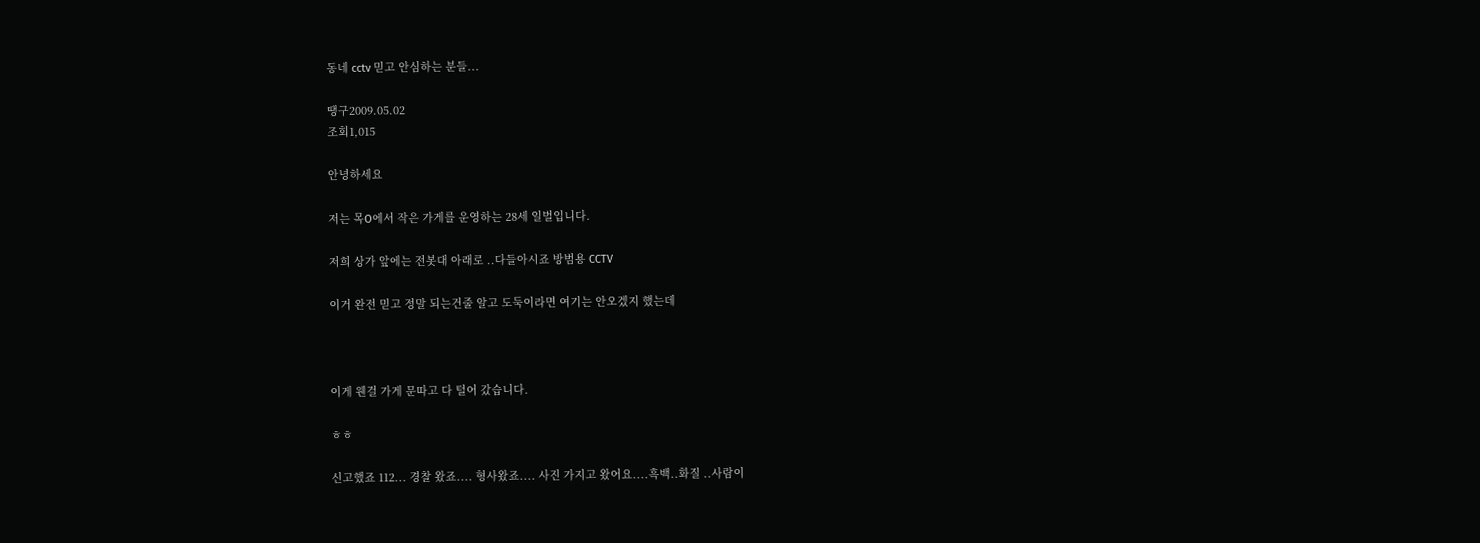동네 cctv 믿고 안심하는 분들...

땡구2009.05.02
조회1,015

안녕하세요

저는 목O에서 작은 가게를 운영하는 28세 일벌입니다.

저희 상가 앞에는 전봇대 아래로 ..다들아시죠 방범용 CCTV

이거 완전 믿고 정말 되는건줄 알고 도둑이라면 여기는 안오겠지 했는데



이게 웬걸 가게 문따고 다 털어 갔습니다.

ㅎㅎ

신고했죠 112... 경찰 왔죠.... 형사왔죠.... 사진 가지고 왔어요....흑백..화질 ..사람이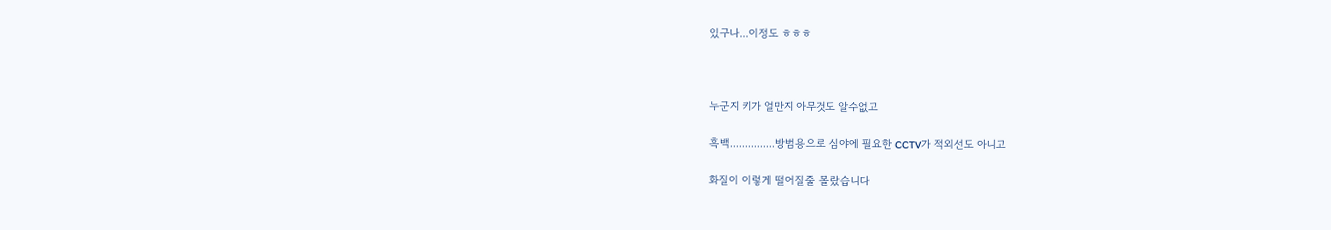있구나...이정도 ㅎㅎㅎ



누군지 키가 얼만지 아무것도 알수없고

흑백...............방범용으로 심야에 필요한 CCTV가 적외선도 아니고

화질이 이렇게 떨어질줄 몰랐습니다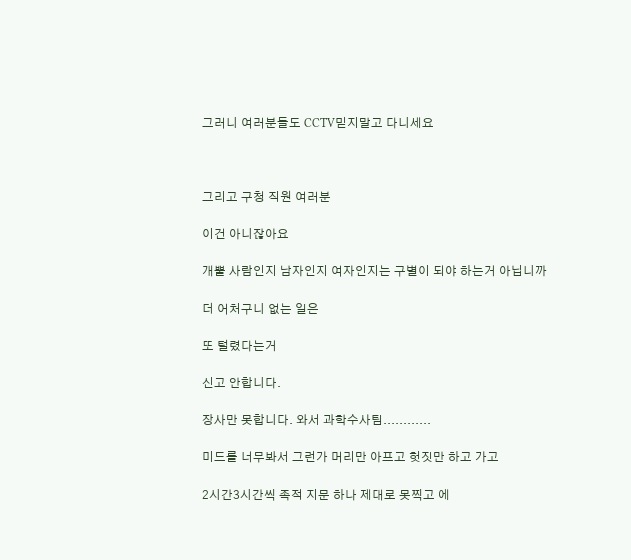그러니 여러분들도 CCTV믿지말고 다니세요



그리고 구청 직원 여러분

이건 아니잖아요

개뿔 사람인지 남자인지 여자인지는 구별이 되야 하는거 아닙니까

더 어처구니 없는 일은

또 털렸다는거

신고 안합니다.

장사만 못합니다. 와서 과학수사팀............

미드를 너무봐서 그런가 머리만 아프고 헛짓만 하고 가고

2시간3시간씩 족적 지문 하나 제대로 못찍고 에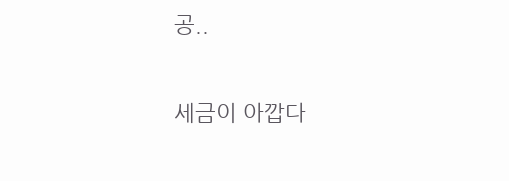공..

세금이 아깝다